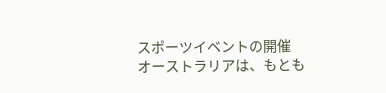スポーツイベントの開催
オーストラリアは、もとも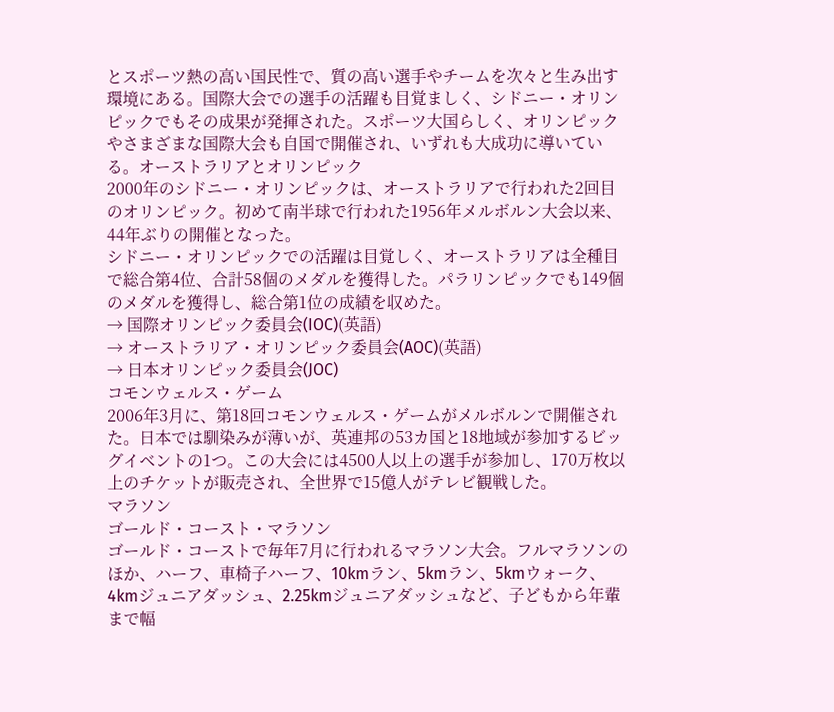とスポーツ熱の高い国民性で、質の高い選手やチームを次々と生み出す環境にある。国際大会での選手の活躍も目覚ましく、シドニー・オリンピックでもその成果が発揮された。スポーツ大国らしく、オリンピックやさまざまな国際大会も自国で開催され、いずれも大成功に導いている。オーストラリアとオリンピック
2000年のシドニー・オリンピックは、オーストラリアで行われた2回目のオリンピック。初めて南半球で行われた1956年メルボルン大会以来、44年ぶりの開催となった。
シドニー・オリンピックでの活躍は目覚しく、オーストラリアは全種目で総合第4位、合計58個のメダルを獲得した。パラリンピックでも149個のメダルを獲得し、総合第1位の成績を収めた。
→ 国際オリンピック委員会(IOC)(英語)
→ オーストラリア・オリンピック委員会(AOC)(英語)
→ 日本オリンピック委員会(JOC)
コモンウェルス・ゲーム
2006年3月に、第18回コモンウェルス・ゲームがメルボルンで開催された。日本では馴染みが薄いが、英連邦の53カ国と18地域が参加するビッグイベントの1つ。この大会には4500人以上の選手が参加し、170万枚以上のチケットが販売され、全世界で15億人がテレビ観戦した。
マラソン
ゴールド・コースト・マラソン
ゴールド・コーストで毎年7月に行われるマラソン大会。フルマラソンのほか、ハーフ、車椅子ハーフ、10kmラン、5kmラン、5kmウォーク、4kmジュニアダッシュ、2.25kmジュニアダッシュなど、子どもから年輩まで幅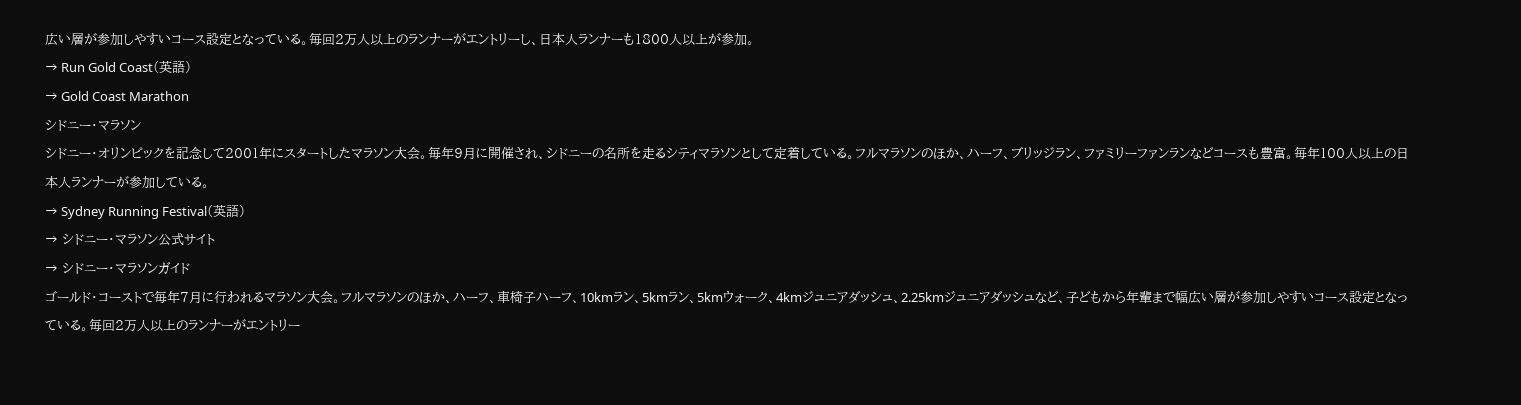広い層が参加しやすいコース設定となっている。毎回2万人以上のランナーがエントリーし、日本人ランナーも1800人以上が参加。
→ Run Gold Coast(英語)
→ Gold Coast Marathon
シドニー・マラソン
シドニー・オリンピックを記念して2001年にスタートしたマラソン大会。毎年9月に開催され、シドニーの名所を走るシティマラソンとして定着している。フルマラソンのほか、ハーフ、ブリッジラン、ファミリーファンランなどコースも豊富。毎年100人以上の日本人ランナーが参加している。
→ Sydney Running Festival(英語)
→ シドニー・マラソン公式サイト
→ シドニー・マラソンガイド
ゴールド・コーストで毎年7月に行われるマラソン大会。フルマラソンのほか、ハーフ、車椅子ハーフ、10kmラン、5kmラン、5kmウォーク、4kmジュニアダッシュ、2.25kmジュニアダッシュなど、子どもから年輩まで幅広い層が参加しやすいコース設定となっている。毎回2万人以上のランナーがエントリー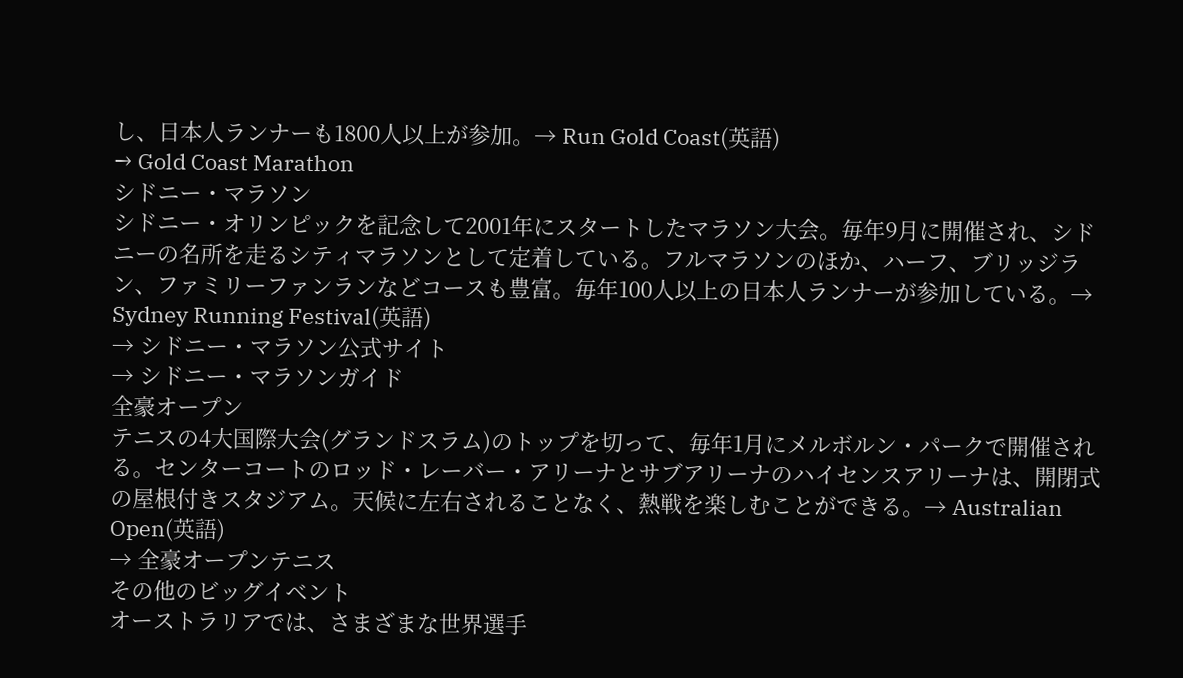し、日本人ランナーも1800人以上が参加。→ Run Gold Coast(英語)
→ Gold Coast Marathon
シドニー・マラソン
シドニー・オリンピックを記念して2001年にスタートしたマラソン大会。毎年9月に開催され、シドニーの名所を走るシティマラソンとして定着している。フルマラソンのほか、ハーフ、ブリッジラン、ファミリーファンランなどコースも豊富。毎年100人以上の日本人ランナーが参加している。→ Sydney Running Festival(英語)
→ シドニー・マラソン公式サイト
→ シドニー・マラソンガイド
全豪オープン
テニスの4大国際大会(グランドスラム)のトップを切って、毎年1月にメルボルン・パークで開催される。センターコートのロッド・レーバー・アリーナとサブアリーナのハイセンスアリーナは、開閉式の屋根付きスタジアム。天候に左右されることなく、熱戦を楽しむことができる。→ Australian Open(英語)
→ 全豪オープンテニス
その他のビッグイベント
オーストラリアでは、さまざまな世界選手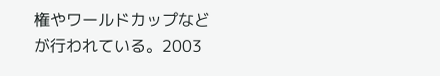権やワールドカップなどが行われている。2003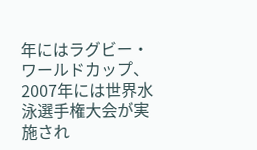年にはラグビー・ワールドカップ、2007年には世界水泳選手権大会が実施され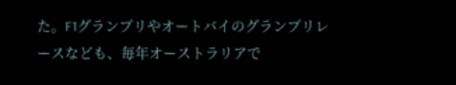た。F1グランプリやオートバイのグランプリレースなども、毎年オーストラリアで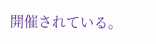開催されている。